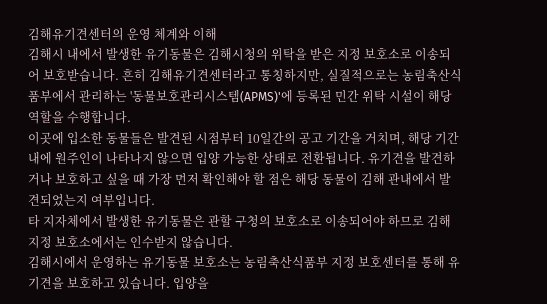김해유기견센터의 운영 체계와 이해
김해시 내에서 발생한 유기동물은 김해시청의 위탁을 받은 지정 보호소로 이송되어 보호받습니다. 흔히 김해유기견센터라고 통칭하지만, 실질적으로는 농림축산식품부에서 관리하는 '동물보호관리시스템(APMS)'에 등록된 민간 위탁 시설이 해당 역할을 수행합니다.
이곳에 입소한 동물들은 발견된 시점부터 10일간의 공고 기간을 거치며, 해당 기간 내에 원주인이 나타나지 않으면 입양 가능한 상태로 전환됩니다. 유기견을 발견하거나 보호하고 싶을 때 가장 먼저 확인해야 할 점은 해당 동물이 김해 관내에서 발견되었는지 여부입니다.
타 지자체에서 발생한 유기동물은 관할 구청의 보호소로 이송되어야 하므로 김해 지정 보호소에서는 인수받지 않습니다.
김해시에서 운영하는 유기동물 보호소는 농림축산식품부 지정 보호센터를 통해 유기견을 보호하고 있습니다. 입양을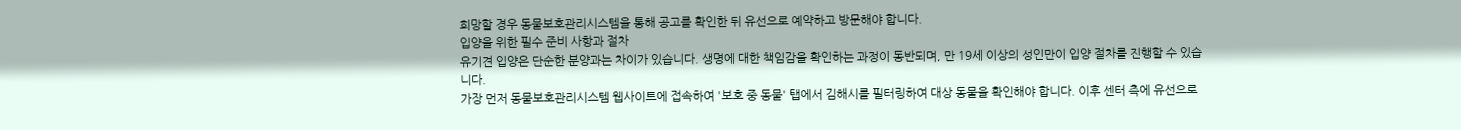희망할 경우 동물보호관리시스템을 통해 공고를 확인한 뒤 유선으로 예약하고 방문해야 합니다.
입양을 위한 필수 준비 사항과 절차
유기견 입양은 단순한 분양과는 차이가 있습니다. 생명에 대한 책임감을 확인하는 과정이 동반되며, 만 19세 이상의 성인만이 입양 절차를 진행할 수 있습니다.
가장 먼저 동물보호관리시스템 웹사이트에 접속하여 '보호 중 동물' 탭에서 김해시를 필터링하여 대상 동물을 확인해야 합니다. 이후 센터 측에 유선으로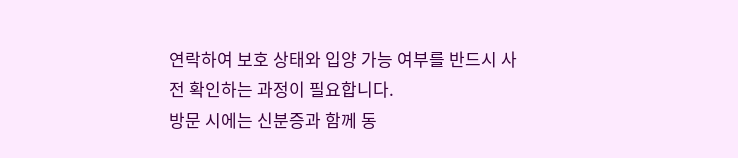연락하여 보호 상태와 입양 가능 여부를 반드시 사전 확인하는 과정이 필요합니다.
방문 시에는 신분증과 함께 동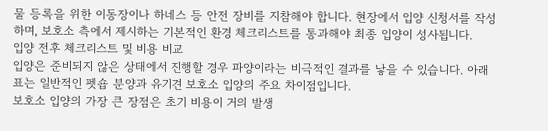물 등록을 위한 이동장이나 하네스 등 안전 장비를 지참해야 합니다. 현장에서 입양 신청서를 작성하며, 보호소 측에서 제시하는 기본적인 환경 체크리스트를 통과해야 최종 입양이 성사됩니다.
입양 전후 체크리스트 및 비용 비교
입양은 준비되지 않은 상태에서 진행할 경우 파양이라는 비극적인 결과를 낳을 수 있습니다. 아래 표는 일반적인 펫숍 분양과 유기견 보호소 입양의 주요 차이점입니다.
보호소 입양의 가장 큰 장점은 초기 비용이 거의 발생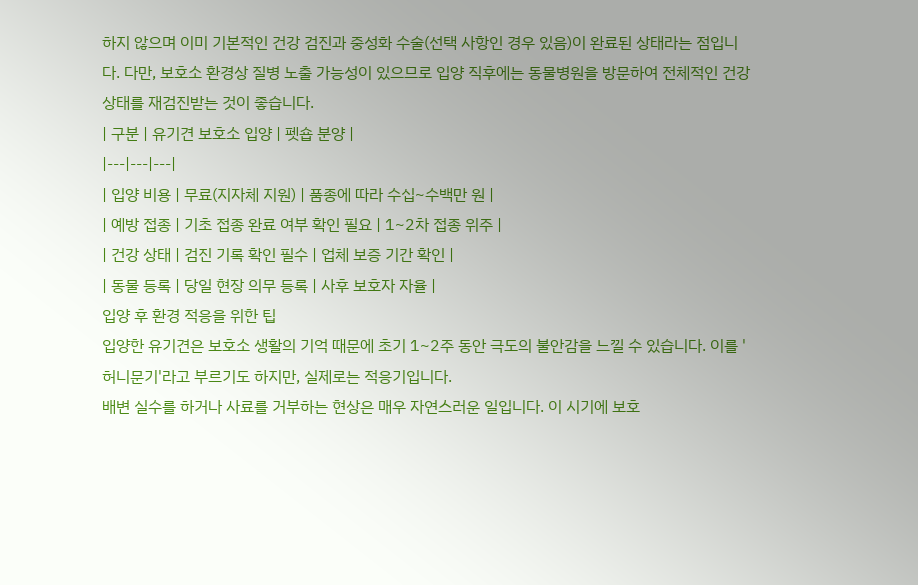하지 않으며 이미 기본적인 건강 검진과 중성화 수술(선택 사항인 경우 있음)이 완료된 상태라는 점입니다. 다만, 보호소 환경상 질병 노출 가능성이 있으므로 입양 직후에는 동물병원을 방문하여 전체적인 건강 상태를 재검진받는 것이 좋습니다.
| 구분 | 유기견 보호소 입양 | 펫숍 분양 |
|---|---|---|
| 입양 비용 | 무료(지자체 지원) | 품종에 따라 수십~수백만 원 |
| 예방 접종 | 기초 접종 완료 여부 확인 필요 | 1~2차 접종 위주 |
| 건강 상태 | 검진 기록 확인 필수 | 업체 보증 기간 확인 |
| 동물 등록 | 당일 현장 의무 등록 | 사후 보호자 자율 |
입양 후 환경 적응을 위한 팁
입양한 유기견은 보호소 생활의 기억 때문에 초기 1~2주 동안 극도의 불안감을 느낄 수 있습니다. 이를 '허니문기'라고 부르기도 하지만, 실제로는 적응기입니다.
배변 실수를 하거나 사료를 거부하는 현상은 매우 자연스러운 일입니다. 이 시기에 보호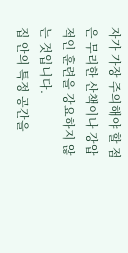자가 가장 주의해야 할 점은 무리한 산책이나 강압적인 훈련을 강요하지 않는 것입니다.
집 안의 특정 공간을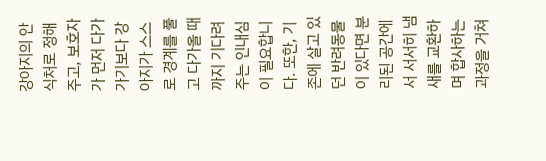강아지의 안식처로 정해주고, 보호자가 먼저 다가가기보다 강아지가 스스로 경계를 풀고 다가올 때까지 기다려주는 인내심이 필요합니다. 또한, 기존에 살고 있던 반려동물이 있다면 분리된 공간에서 서서히 냄새를 교환하며 합사하는 과정을 거쳐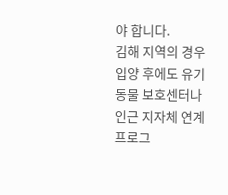야 합니다.
김해 지역의 경우 입양 후에도 유기동물 보호센터나 인근 지자체 연계 프로그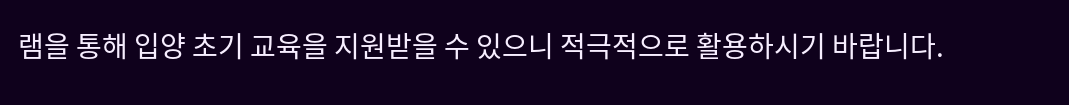램을 통해 입양 초기 교육을 지원받을 수 있으니 적극적으로 활용하시기 바랍니다.